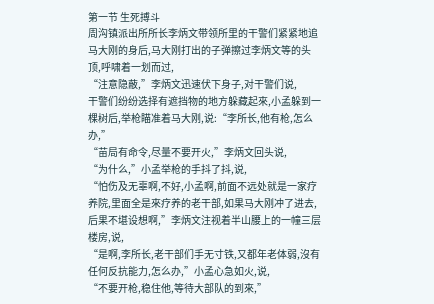第一节 生死搏斗
周沟镇派出所所长李炳文带领所里的干警们紧紧地追马大刚的身后,马大刚打出的子弹擦过李炳文等的头顶,呼啸着一划而过,
“注意隐蔽,”李炳文迅速伏下身子,对干警们说,
干警们纷纷选择有遮挡物的地方躲藏起來,小孟躲到一棵树后,举枪瞄准着马大刚,说:“李所长,他有枪,怎么办,”
“苗局有命令,尽量不要开火,”李炳文回头说,
“为什么,”小孟举枪的手抖了抖,说,
“怕伤及无辜啊,不好,小孟啊,前面不远处就是一家疗养院,里面全是來疗养的老干部,如果马大刚冲了进去,后果不堪设想啊,”李炳文注视着半山腰上的一幢三层楼房,说,
“是啊,李所长,老干部们手无寸铁,又都年老体弱,沒有任何反抗能力,怎么办,”小孟心急如火,说,
“不要开枪,稳住他,等待大部队的到來,”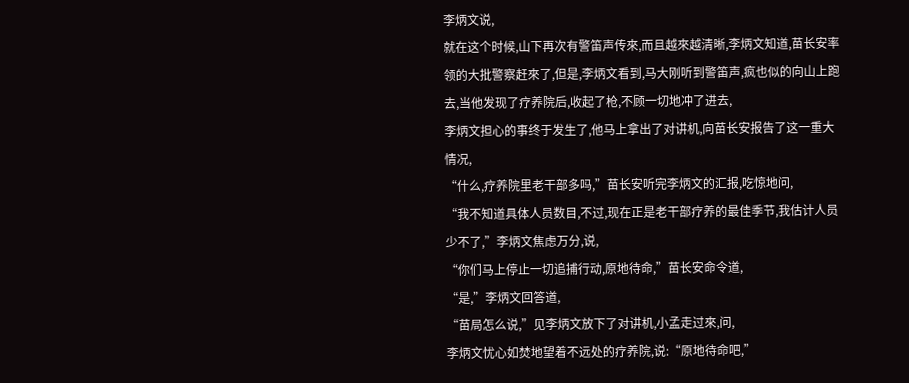李炳文说,
就在这个时候,山下再次有警笛声传來,而且越來越清晰,李炳文知道,苗长安率领的大批警察赶來了,但是,李炳文看到,马大刚听到警笛声,疯也似的向山上跑去,当他发现了疗养院后,收起了枪,不顾一切地冲了进去,
李炳文担心的事终于发生了,他马上拿出了对讲机,向苗长安报告了这一重大情况,
“什么,疗养院里老干部多吗,”苗长安听完李炳文的汇报,吃惊地问,
“我不知道具体人员数目,不过,现在正是老干部疗养的最佳季节,我估计人员少不了,”李炳文焦虑万分,说,
“你们马上停止一切追捕行动,原地待命,”苗长安命令道,
“是,”李炳文回答道,
“苗局怎么说,”见李炳文放下了对讲机,小孟走过來,问,
李炳文忧心如焚地望着不远处的疗养院,说:“原地待命吧,”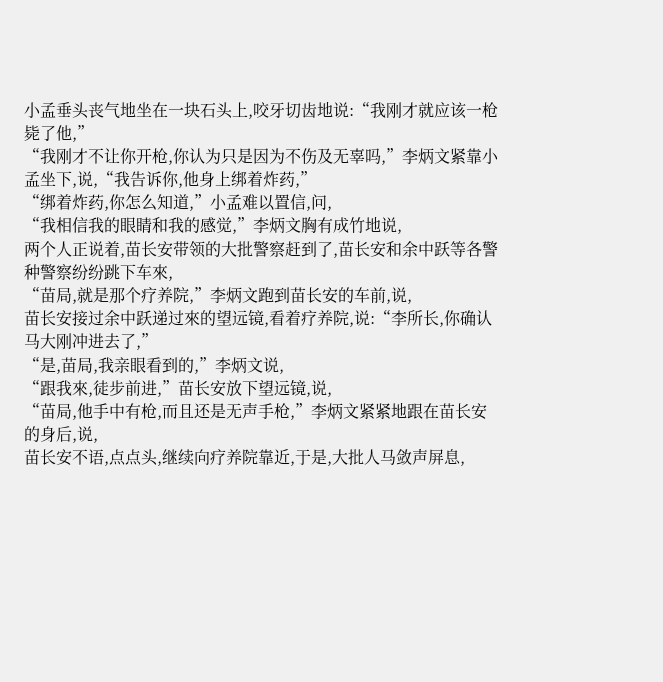小孟垂头丧气地坐在一块石头上,咬牙切齿地说:“我刚才就应该一枪毙了他,”
“我刚才不让你开枪,你认为只是因为不伤及无辜吗,”李炳文紧靠小孟坐下,说,“我告诉你,他身上绑着炸药,”
“绑着炸药,你怎么知道,”小孟难以置信,问,
“我相信我的眼睛和我的感觉,”李炳文胸有成竹地说,
两个人正说着,苗长安带领的大批警察赶到了,苗长安和余中跃等各警种警察纷纷跳下车來,
“苗局,就是那个疗养院,”李炳文跑到苗长安的车前,说,
苗长安接过余中跃递过來的望远镜,看着疗养院,说:“李所长,你确认马大刚冲进去了,”
“是,苗局,我亲眼看到的,”李炳文说,
“跟我來,徒步前进,”苗长安放下望远镜,说,
“苗局,他手中有枪,而且还是无声手枪,”李炳文紧紧地跟在苗长安的身后,说,
苗长安不语,点点头,继续向疗养院靠近,于是,大批人马敛声屏息,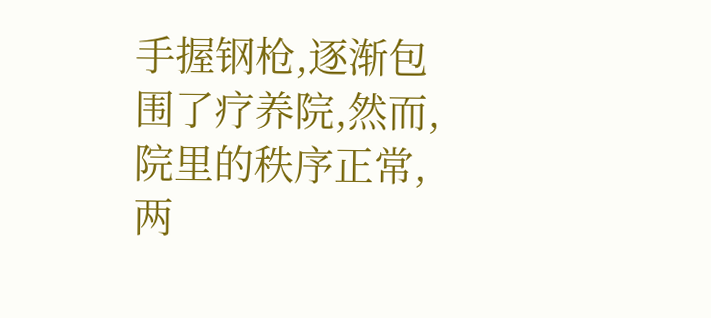手握钢枪,逐渐包围了疗养院,然而,院里的秩序正常,两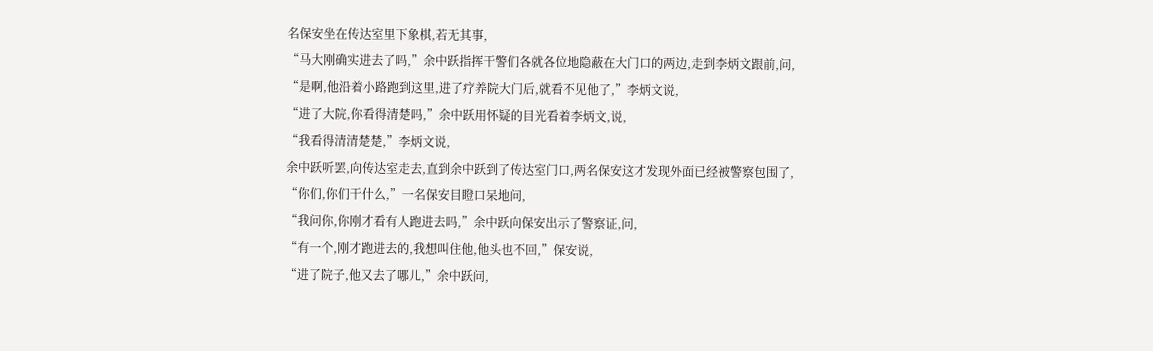名保安坐在传达室里下象棋,若无其事,
“马大刚确实进去了吗,”余中跃指挥干警们各就各位地隐蔽在大门口的两边,走到李炳文跟前,问,
“是啊,他沿着小路跑到这里,进了疗养院大门后,就看不见他了,”李炳文说,
“进了大院,你看得清楚吗,”余中跃用怀疑的目光看着李炳文,说,
“我看得清清楚楚,”李炳文说,
余中跃听罢,向传达室走去,直到余中跃到了传达室门口,两名保安这才发现外面已经被警察包围了,
“你们,你们干什么,”一名保安目瞪口呆地问,
“我问你,你刚才看有人跑进去吗,”余中跃向保安出示了警察证,问,
“有一个,刚才跑进去的,我想叫住他,他头也不回,”保安说,
“进了院子,他又去了哪儿,”余中跃问,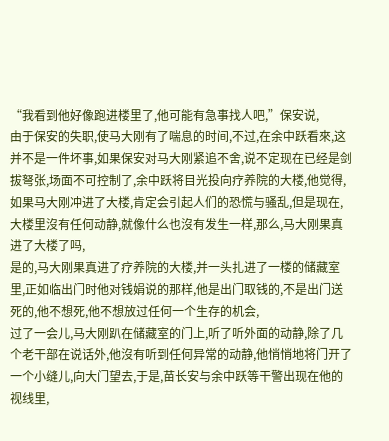“我看到他好像跑进楼里了,他可能有急事找人吧,”保安说,
由于保安的失职,使马大刚有了喘息的时间,不过,在余中跃看來,这并不是一件坏事,如果保安对马大刚紧追不舍,说不定现在已经是剑拔弩张,场面不可控制了,余中跃将目光投向疗养院的大楼,他觉得,如果马大刚冲进了大楼,肯定会引起人们的恐慌与骚乱,但是现在,大楼里沒有任何动静,就像什么也沒有发生一样,那么,马大刚果真进了大楼了吗,
是的,马大刚果真进了疗养院的大楼,并一头扎进了一楼的储藏室里,正如临出门时他对钱娟说的那样,他是出门取钱的,不是出门送死的,他不想死,他不想放过任何一个生存的机会,
过了一会儿,马大刚趴在储藏室的门上,听了听外面的动静,除了几个老干部在说话外,他沒有听到任何异常的动静,他悄悄地将门开了一个小缝儿,向大门望去,于是,苗长安与余中跃等干警出现在他的视线里,